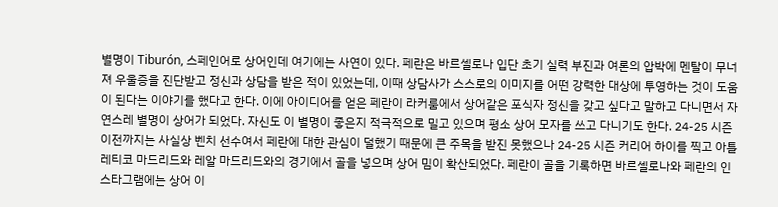별명이 Tiburón, 스페인어로 상어인데 여기에는 사연이 있다. 페란은 바르셀로나 입단 초기 실력 부진과 여론의 압박에 멘탈이 무너져 우울증을 진단받고 정신과 상담을 받은 적이 있었는데, 이때 상담사가 스스로의 이미지를 어떤 강력한 대상에 투영하는 것이 도움이 된다는 이야기를 했다고 한다. 이에 아이디어를 얻은 페란이 라커룸에서 상어같은 포식자 정신을 갖고 싶다고 말하고 다니면서 자연스레 별명이 상어가 되었다. 자신도 이 별명이 좋은지 적극적으로 밀고 있으며 평소 상어 모자를 쓰고 다니기도 한다. 24-25 시즌 이전까지는 사실상 벤치 선수여서 페란에 대한 관심이 덜했기 때문에 큰 주목을 받진 못했으나 24-25 시즌 커리어 하이를 찍고 아틀레티코 마드리드와 레알 마드리드와의 경기에서 골을 넣으며 상어 밈이 확산되었다. 페란이 골을 기록하면 바르셀로나와 페란의 인스타그램에는 상어 이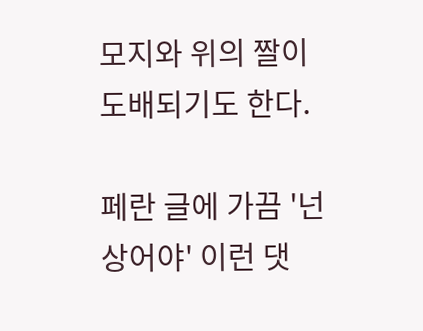모지와 위의 짤이 도배되기도 한다.

페란 글에 가끔 '넌 상어야' 이런 댓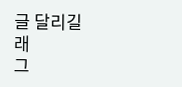글 달리길래
그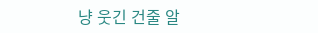냥 웃긴 건줄 알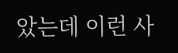았는데 이런 사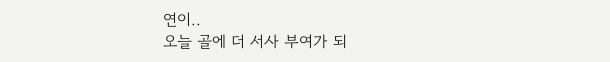연이..
오늘 골에 더 서사 부여가 되